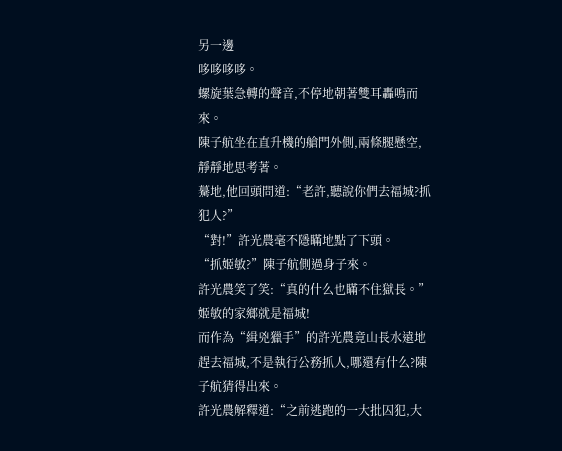另一邊
哆哆哆哆。
螺旋葉急轉的聲音,不停地朝著雙耳轟鳴而來。
陳子航坐在直升機的艙門外側,兩條腿懸空,靜靜地思考著。
驀地,他回頭問道:“老許,聽說你們去福城?抓犯人?”
“對!”許光農毫不隱瞞地點了下頭。
“抓姬敏?”陳子航側過身子來。
許光農笑了笑:“真的什么也瞞不住獄長。”
姬敏的家鄉就是福城!
而作為“緝兇獵手”的許光農竟山長水遠地趕去福城,不是執行公務抓人,哪還有什么?陳子航猜得出來。
許光農解釋道:“之前逃跑的一大批囚犯,大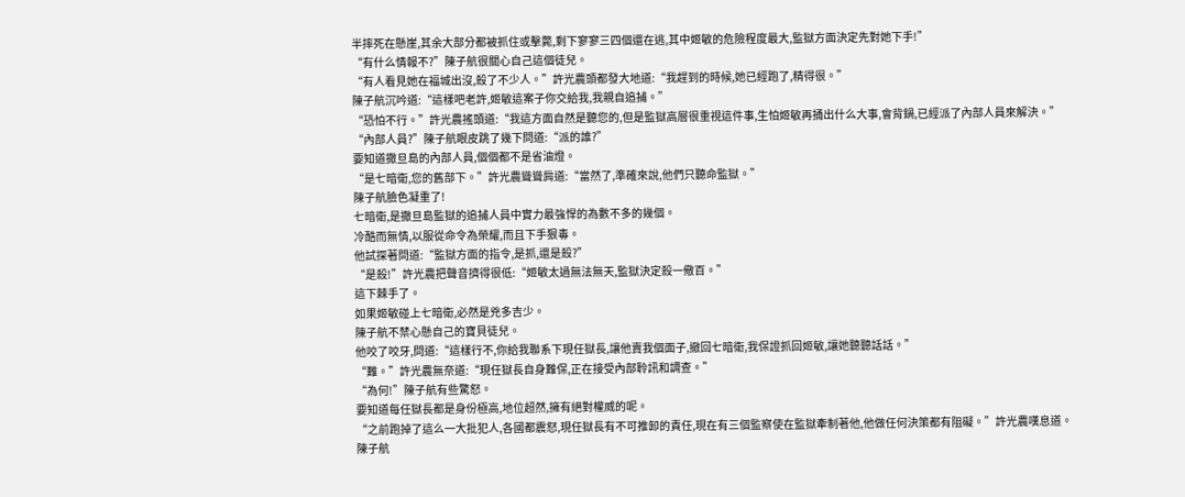半摔死在懸崖,其余大部分都被抓住或擊斃,剩下寥寥三四個還在逃,其中姬敏的危險程度最大,監獄方面決定先對她下手!”
“有什么情報不?”陳子航很關心自己這個徒兒。
“有人看見她在福城出沒,殺了不少人。”許光農頭都發大地道:“我趕到的時候,她已經跑了,精得很。”
陳子航沉吟道:“這樣吧老許,姬敏這案子你交給我,我親自追捕。”
“恐怕不行。”許光農搖頭道:“我這方面自然是聽您的,但是監獄高層很重視這件事,生怕姬敏再捅出什么大事,會背鍋,已經派了內部人員來解決。”
“內部人員?”陳子航眼皮跳了幾下問道:“派的誰?”
要知道撒旦島的內部人員,個個都不是省油燈。
“是七暗衛,您的舊部下。”許光農聳聳肩道:“當然了,準確來說,他們只聽命監獄。”
陳子航臉色凝重了!
七暗衛,是撒旦島監獄的追捕人員中實力最強悍的為數不多的幾個。
冷酷而無情,以服從命令為榮耀,而且下手狠毒。
他試探著問道:“監獄方面的指令,是抓,還是殺?”
“是殺!”許光農把聲音擠得很低:“姬敏太過無法無天,監獄決定殺一儆百。”
這下棘手了。
如果姬敏碰上七暗衛,必然是兇多吉少。
陳子航不禁心懸自己的寶貝徒兒。
他咬了咬牙,問道:“這樣行不,你給我聯系下現任獄長,讓他賣我個面子,撤回七暗衛,我保證抓回姬敏,讓她聽聽話話。”
“難。”許光農無奈道:“現任獄長自身難保,正在接受內部聆訊和調查。”
“為何!”陳子航有些驚怒。
要知道每任獄長都是身份極高,地位超然,擁有絕對權威的呢。
“之前跑掉了這么一大批犯人,各國都震怒,現任獄長有不可推卸的責任,現在有三個監察使在監獄牽制著他,他做任何決策都有阻礙。”許光農嘆息道。
陳子航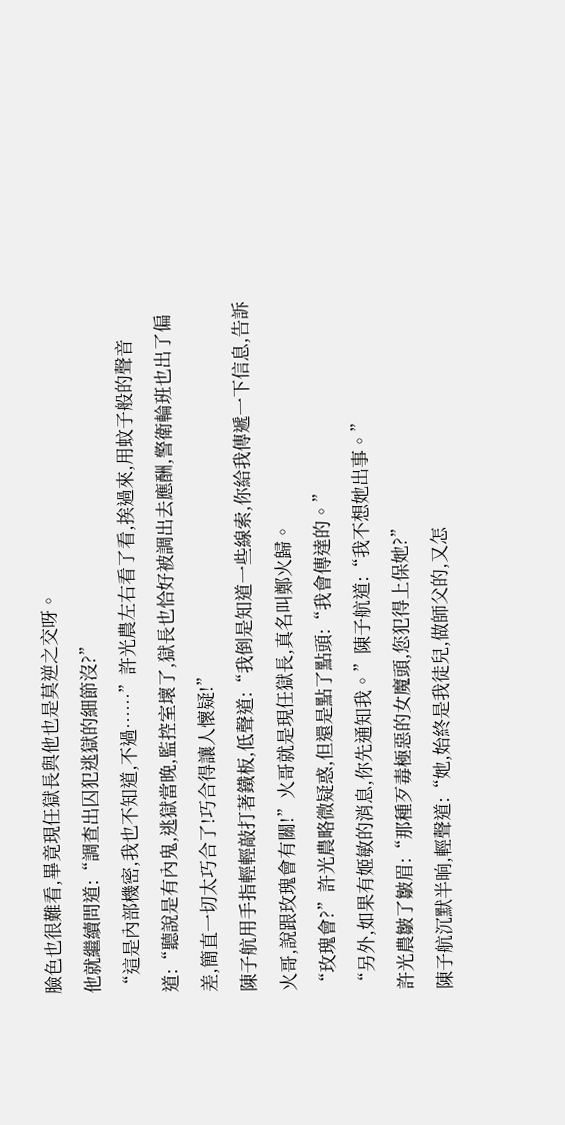臉色也很難看,畢竟現任獄長與他也是莫逆之交呀。
他就繼續問道:“調查出囚犯逃獄的細節沒?”
“這是內部機密,我也不知道,不過……”許光農左右看了看,挨過來,用蚊子般的聲音道:“聽說是有內鬼,逃獄當晚,監控室壞了,獄長也恰好被調出去應酬,警衛輪班也出了偏差,簡直一切太巧合了!巧合得讓人懷疑!”
陳子航用手指輕輕敲打著鐵板,低聲道:“我倒是知道一些線索,你給我傳遞一下信息,告訴火哥,說跟玫瑰會有關!”火哥就是現任獄長,真名叫鄭火歸。
“玫瑰會?”許光農略微疑惑,但還是點了點頭:“我會傳達的。”
“另外,如果有姬敏的消息,你先通知我。”陳子航道:“我不想她出事。”
許光農皺了皺眉:“那種歹毒極惡的女魔頭,您犯得上保她?”
陳子航沉默半晌,輕聲道:“她,始終是我徒兒,做師父的,又怎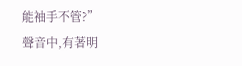能袖手不管?”
聲音中,有著明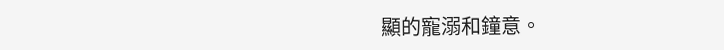顯的寵溺和鐘意。